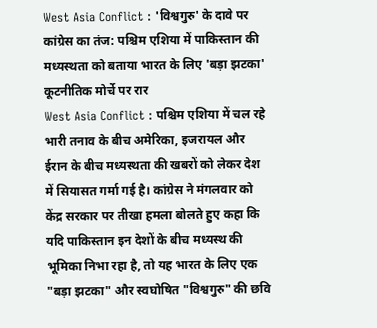West Asia Conflict : 'विश्वगुरु' के दावे पर कांग्रेस का तंज: पश्चिम एशिया में पाकिस्तान की मध्यस्थता को बताया भारत के लिए 'बड़ा झटका'
कूटनीतिक मोर्चे पर रार
West Asia Conflict : पश्चिम एशिया में चल रहे भारी तनाव के बीच अमेरिका, इजरायल और ईरान के बीच मध्यस्थता की खबरों को लेकर देश में सियासत गर्मा गई है। कांग्रेस ने मंगलवार को केंद्र सरकार पर तीखा हमला बोलते हुए कहा कि यदि पाकिस्तान इन देशों के बीच मध्यस्थ की भूमिका निभा रहा है, तो यह भारत के लिए एक "बड़ा झटका" और स्वघोषित "विश्वगुरु" की छवि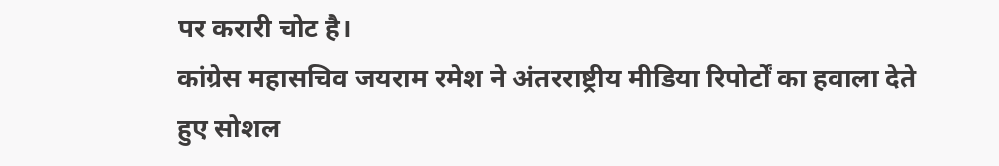पर करारी चोट है।
कांग्रेस महासचिव जयराम रमेश ने अंतरराष्ट्रीय मीडिया रिपोर्टों का हवाला देते हुए सोशल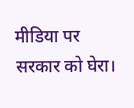मीडिया पर सरकार को घेरा।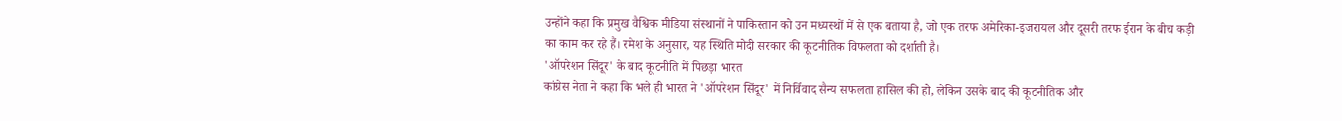उन्होंने कहा कि प्रमुख वैश्विक मीडिया संस्थानों ने पाकिस्तान को उन मध्यस्थों में से एक बताया है, जो एक तरफ अमेरिका-इजरायल और दूसरी तरफ ईरान के बीच कड़ी का काम कर रहे हैं। रमेश के अनुसार, यह स्थिति मोदी सरकार की कूटनीतिक विफलता को दर्शाती है।
'ऑपरेशन सिंदूर' के बाद कूटनीति में पिछड़ा भारत
कांग्रेस नेता ने कहा कि भले ही भारत ने 'ऑपरेशन सिंदूर' में निर्विवाद सैन्य सफलता हासिल की हो, लेकिन उसके बाद की कूटनीतिक और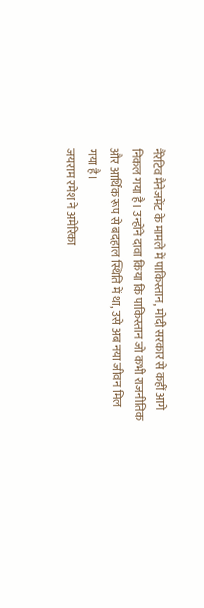नैरेटिव मैनेजमेंट के मामले में पाकिस्तान, मोदी सरकार से कहीं आगे निकल गया है। उन्होंने दावा किया कि पाकिस्तान जो कभी राजनीतिक और आर्थिक रूप से बदहाल स्थिति में था, उसे अब नया जीवन मिल गया है।
जयराम रमेश ने अमेरिका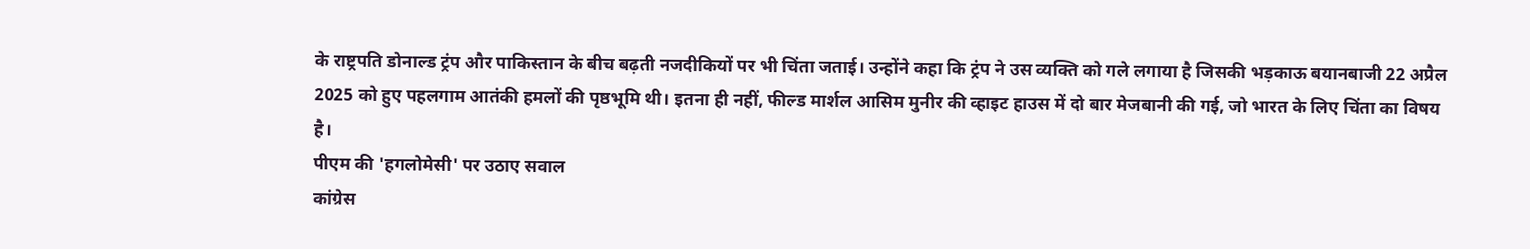के राष्ट्रपति डोनाल्ड ट्रंप और पाकिस्तान के बीच बढ़ती नजदीकियों पर भी चिंता जताई। उन्होंने कहा कि ट्रंप ने उस व्यक्ति को गले लगाया है जिसकी भड़काऊ बयानबाजी 22 अप्रैल 2025 को हुए पहलगाम आतंकी हमलों की पृष्ठभूमि थी। इतना ही नहीं, फील्ड मार्शल आसिम मुनीर की व्हाइट हाउस में दो बार मेजबानी की गई, जो भारत के लिए चिंता का विषय है।
पीएम की 'हगलोमेसी' पर उठाए सवाल
कांग्रेस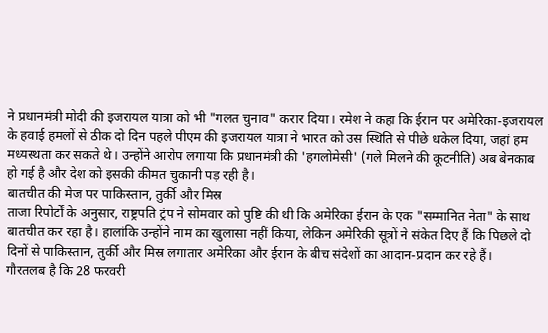ने प्रधानमंत्री मोदी की इजरायल यात्रा को भी "गलत चुनाव" करार दिया। रमेश ने कहा कि ईरान पर अमेरिका-इजरायल के हवाई हमलों से ठीक दो दिन पहले पीएम की इजरायल यात्रा ने भारत को उस स्थिति से पीछे धकेल दिया, जहां हम मध्यस्थता कर सकते थे। उन्होंने आरोप लगाया कि प्रधानमंत्री की 'हगलोमेसी' (गले मिलने की कूटनीति) अब बेनकाब हो गई है और देश को इसकी कीमत चुकानी पड़ रही है।
बातचीत की मेज पर पाकिस्तान, तुर्की और मिस्र
ताजा रिपोर्टों के अनुसार, राष्ट्रपति ट्रंप ने सोमवार को पुष्टि की थी कि अमेरिका ईरान के एक "सम्मानित नेता" के साथ बातचीत कर रहा है। हालांकि उन्होंने नाम का खुलासा नहीं किया, लेकिन अमेरिकी सूत्रों ने संकेत दिए हैं कि पिछले दो दिनों से पाकिस्तान, तुर्की और मिस्र लगातार अमेरिका और ईरान के बीच संदेशों का आदान-प्रदान कर रहे हैं।
गौरतलब है कि 28 फरवरी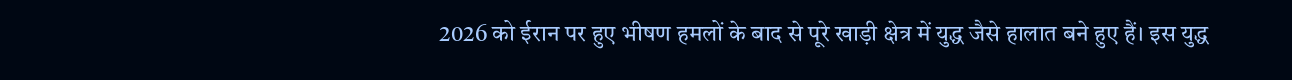2026 को ईरान पर हुए भीषण हमलों के बाद से पूरे खाड़ी क्षेत्र में युद्ध जैसे हालात बने हुए हैं। इस युद्ध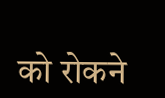को रोकने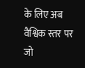के लिए अब वैश्विक स्तर पर जो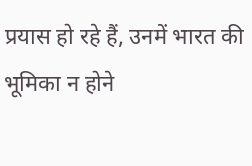प्रयास हो रहे हैं, उनमें भारत की भूमिका न होने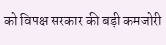को विपक्ष सरकार की बड़ी कमजोरी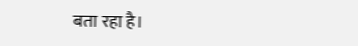बता रहा है।